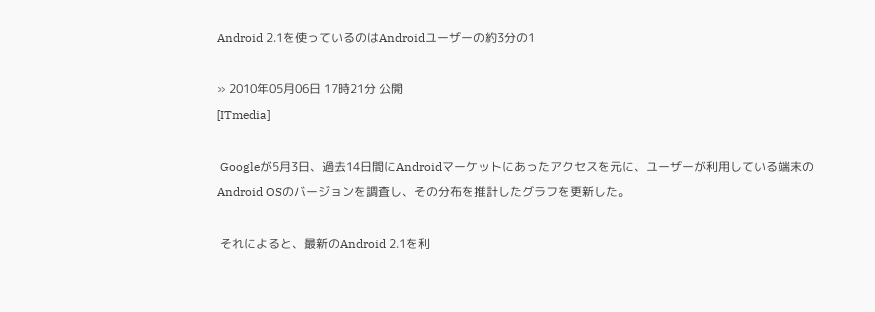Android 2.1を使っているのはAndroidユーザーの約3分の1

» 2010年05月06日 17時21分 公開
[ITmedia]

 Googleが5月3日、過去14日間にAndroidマーケットにあったアクセスを元に、ユーザーが利用している端末のAndroid OSのバージョンを調査し、その分布を推計したグラフを更新した。

 それによると、最新のAndroid 2.1を利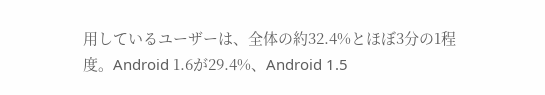用しているユーザーは、全体の約32.4%とほぼ3分の1程度。Android 1.6が29.4%、Android 1.5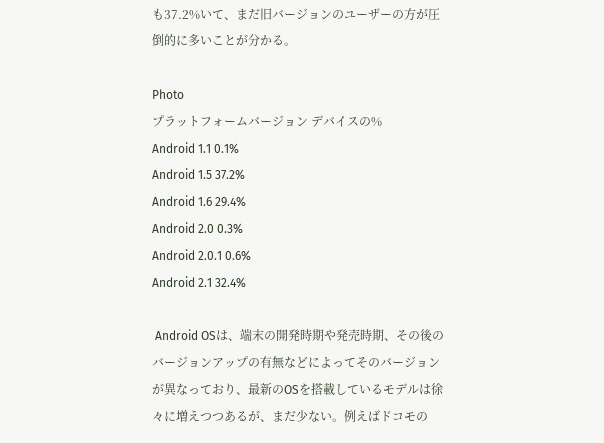も37.2%いて、まだ旧バージョンのユーザーの方が圧倒的に多いことが分かる。

Photo
プラットフォームバージョン デバイスの%
Android 1.1 0.1%
Android 1.5 37.2%
Android 1.6 29.4%
Android 2.0 0.3%
Android 2.0.1 0.6%
Android 2.1 32.4%

 Android OSは、端末の開発時期や発売時期、その後のバージョンアップの有無などによってそのバージョンが異なっており、最新のOSを搭載しているモデルは徐々に増えつつあるが、まだ少ない。例えばドコモの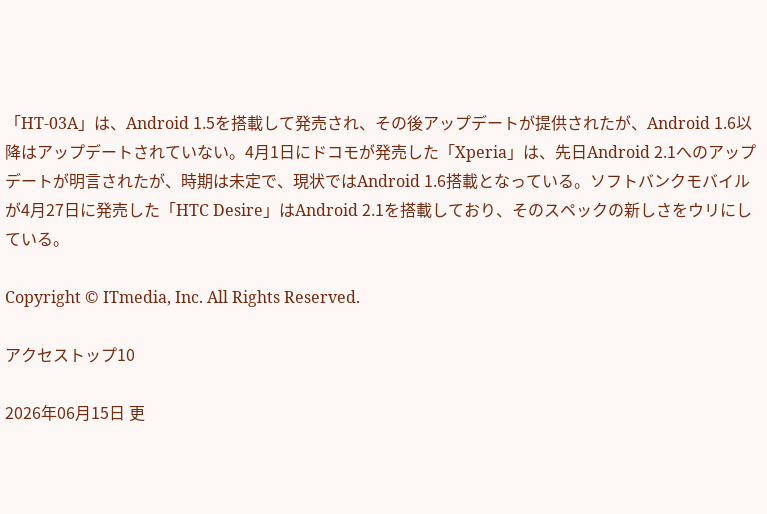「HT-03A」は、Android 1.5を搭載して発売され、その後アップデートが提供されたが、Android 1.6以降はアップデートされていない。4月1日にドコモが発売した「Xperia」は、先日Android 2.1へのアップデートが明言されたが、時期は未定で、現状ではAndroid 1.6搭載となっている。ソフトバンクモバイルが4月27日に発売した「HTC Desire」はAndroid 2.1を搭載しており、そのスペックの新しさをウリにしている。

Copyright © ITmedia, Inc. All Rights Reserved.

アクセストップ10

2026年06月15日 更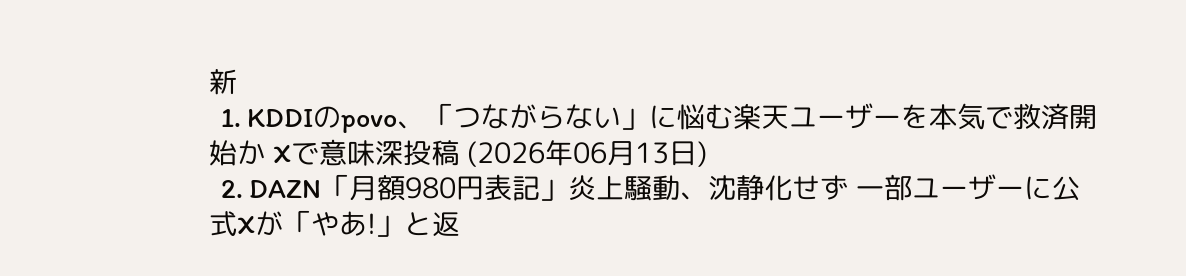新
  1. KDDIのpovo、「つながらない」に悩む楽天ユーザーを本気で救済開始か Xで意味深投稿 (2026年06月13日)
  2. DAZN「月額980円表記」炎上騒動、沈静化せず 一部ユーザーに公式Xが「やあ!」と返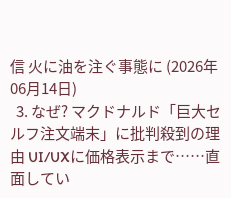信 火に油を注ぐ事態に (2026年06月14日)
  3. なぜ? マクドナルド「巨大セルフ注文端末」に批判殺到の理由 UI/UXに価格表示まで……直面してい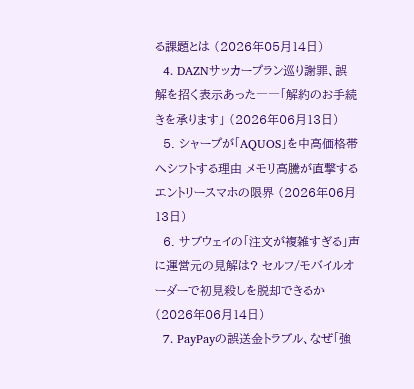る課題とは (2026年05月14日)
  4. DAZNサッカープラン巡り謝罪、誤解を招く表示あった――「解約のお手続きを承ります」 (2026年06月13日)
  5. シャープが「AQUOS」を中高価格帯へシフトする理由 メモリ高騰が直撃するエントリースマホの限界 (2026年06月13日)
  6. サブウェイの「注文が複雑すぎる」声に運営元の見解は? セルフ/モバイルオーダーで初見殺しを脱却できるか (2026年06月14日)
  7. PayPayの誤送金トラブル、なぜ「強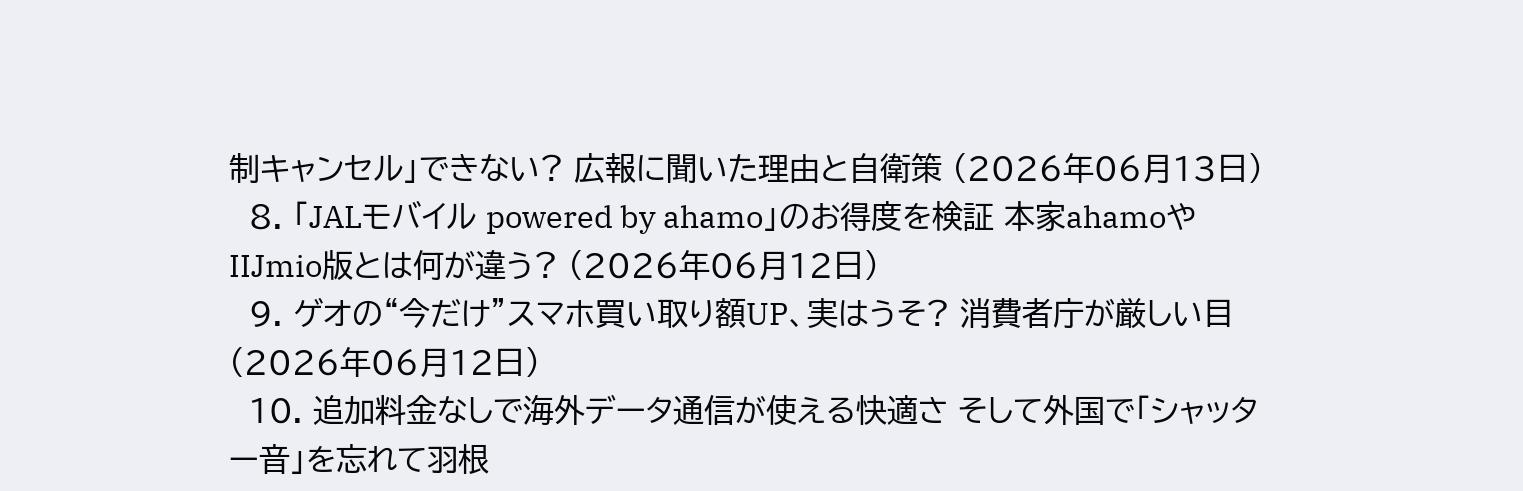制キャンセル」できない? 広報に聞いた理由と自衛策 (2026年06月13日)
  8. 「JALモバイル powered by ahamo」のお得度を検証 本家ahamoやIIJmio版とは何が違う? (2026年06月12日)
  9. ゲオの“今だけ”スマホ買い取り額UP、実はうそ? 消費者庁が厳しい目 (2026年06月12日)
  10. 追加料金なしで海外データ通信が使える快適さ そして外国で「シャッター音」を忘れて羽根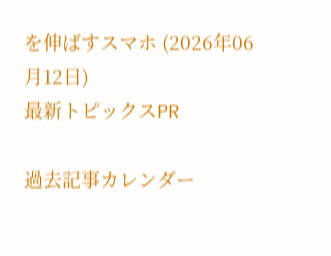を伸ばすスマホ (2026年06月12日)
最新トピックスPR

過去記事カレンダー